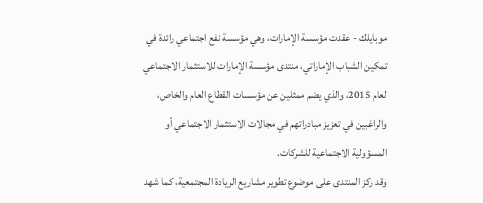موبايلك - عقدت مؤسسة الإمارات، وهي مؤسسة نفع اجتماعي رائدة في تمكين الشباب الإماراتي، منتدى مؤسسة الإمارات للاستثمار الاجتماعي لعام 2015، والذي يضم ممثلين عن مؤسسات القطاع العام والخاص، والراغبين في تعزيز مبادراتهم في مجالات الاستثمار الاجتماعي أو المسؤولية الاجتماعية للشركات.
وقد ركز المنتدى على موضوع تطوير مشاريع الريادة المجتمعية، كما شهد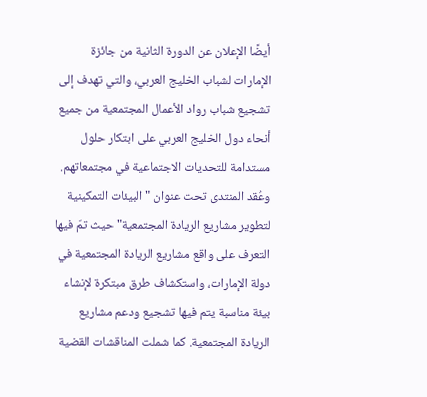أيضًا الإعلان عن الدورة الثانية من جائزة الإمارات لشباب الخليج العربي، والتي تهدف إلى تشجيع شباب رواد الأعمال المجتمعية من جميع أنحاء دول الخليج العربي على ابتكار حلول مستدامة للتحديات الاجتماعية في مجتمعاتهم.
وعُقد المنتدى تحت عنوان "البيئات التمكينية لتطوير مشاريع الريادة المجتمعية" حيث تمّ فيها التعرف على واقع مشاريع الريادة المجتمعية في دولة الإمارات، واستكشاف طرق مبتكرة لإنشاء بيئة مناسبة يتم فيها تشجيع ودعم مشاريع الريادة المجتمعية. كما شملت المناقشات القضية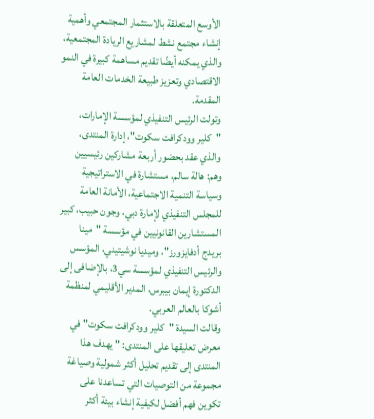الأوسع المتعلقة بالاستثمار المجتمعي وأهمية إنشاء مجتمع نشط لمشاريع الريادة المجتمعية، والذي يمكنه أيضًا تقديم مساهمة كبيرة في النمو الاقتصادي وتعزيز طبيعة الخدمات العامة المقدمة.
وتولت الرئيس التنفيذي لمؤسسة الإمارات، "كلير وودكرافت سكوت"، إدارة المنتدى، والذي عقد بحضور أربعة مشاركين رئيسيين وهم: هالة سالم، مستشارة في الاستراتيجية وسياسة التنمية الاجتماعية، الأمانة العامة للمجلس التنفيذي لإمارة دبي، وجون حبيب، كبير المستشارين القانونيين في مؤسسة "مينا بريدج أدفايزورز"، وميديا نوشيتيني، المؤسس والرئيس التنفيذي لمؤسسة سي3، بالإضافى إلى الدكتورة إيمان بيبرس، المدير الأقليمي لمنظمة أشوكا بالعالم العربي.
وقالت السيدة "كلير وودكرافت سكوت" في معرض تعليقها على المنتدى: " يهدف هذا المنتدى إلى تقديم تحليل أكثر شمولية وصياغة مجموعة من التوصيات التي تساعدنا على تكوين فهم أفضل لكيفية إنشاء بيئة أكثر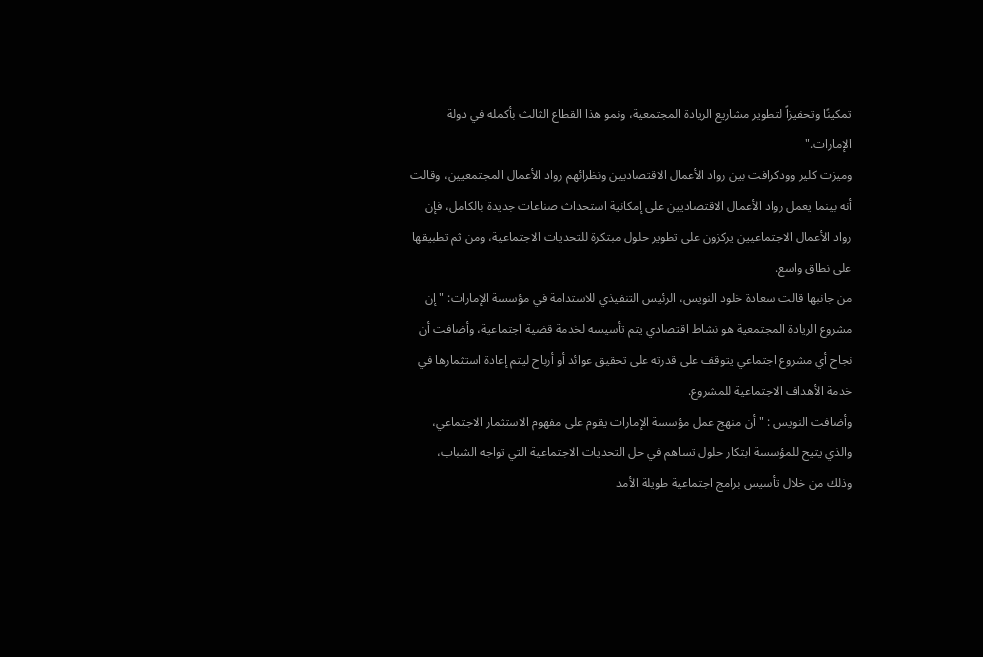تمكينًا وتحفيزاً لتطوير مشاريع الريادة المجتمعية، ونمو هذا القطاع الثالث بأكمله في دولة الإمارات."
وميزت كلير وودكرافت بين رواد الأعمال الاقتصاديين ونظرائهم رواد الأعمال المجتمعيين، وقالت أنه بينما يعمل رواد الأعمال الاقتصاديين على إمكانية استحداث صناعات جديدة بالكامل، فإن رواد الأعمال الاجتماعيين يركزون على تطوير حلول مبتكرة للتحديات الاجتماعية، ومن ثم تطبيقها على نطاق واسع.
من جانبها قالت سعادة خلود النويس، الرئيس التنفيذي للاستدامة في مؤسسة الإمارات: " إن مشروع الريادة المجتمعية هو نشاط اقتصادي يتم تأسيسه لخدمة قضية اجتماعية، وأضافت أن نجاح أي مشروع اجتماعي يتوقف على قدرته على تحقيق عوائد أو أرباح ليتم إعادة استثمارها في خدمة الأهداف الاجتماعية للمشروع.
وأضافت النويس : "أن منهج عمل مؤسسة الإمارات يقوم على مفهوم الاستثمار الاجتماعي، والذي يتيح للمؤسسة ابتكار حلول تساهم في حل التحديات الاجتماعية التي تواجه الشباب، وذلك من خلال تأسيس برامج اجتماعية طويلة الأمد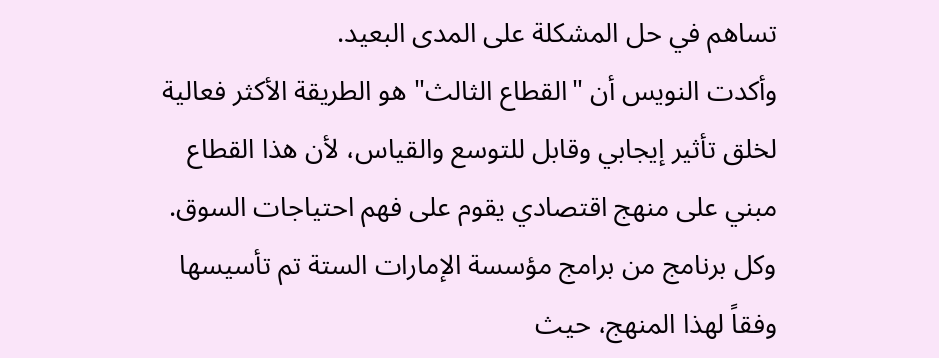تساهم في حل المشكلة على المدى البعيد.
وأكدت النويس أن "القطاع الثالث" هو الطريقة الأكثر فعالية لخلق تأثير إيجابي وقابل للتوسع والقياس، لأن هذا القطاع مبني على منهج اقتصادي يقوم على فهم احتياجات السوق. وكل برنامج من برامج مؤسسة الإمارات الستة تم تأسيسها وفقاً لهذا المنهج، حيث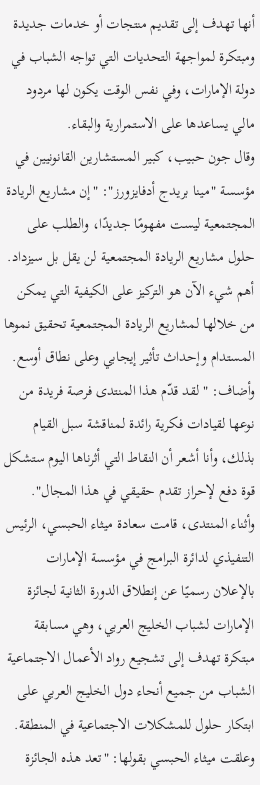أنها تهدف إلى تقديم منتجات أو خدمات جديدة ومبتكرة لمواجهة التحديات التي تواجه الشباب في دولة الإمارات، وفي نفس الوقت يكون لها مردود مالي يساعدها على الاستمرارية والبقاء.
وقال جون حبيب، كبير المستشارين القانونيين في مؤسسة "مينا بريدج أدفايزورز": "إن مشاريع الريادة المجتمعية ليست مفهومًا جديدًا، والطلب على حلول مشاريع الريادة المجتمعية لن يقل بل سيزداد. أهم شيء الآن هو التركيز على الكيفية التي يمكن من خلالها لمشاريع الريادة المجتمعية تحقيق نموها المستدام وإحداث تأثير إيجابي وعلى نطاق أوسع. وأضاف: " لقد قدّم هذا المنتدى فرصة فريدة من نوعها لقيادات فكرية رائدة لمناقشة سبل القيام بذلك، وأنا أشعر أن النقاط التي أثرناها اليوم ستشكل قوة دفع لإحراز تقدم حقيقي في هذا المجال".
وأثناء المنتدى، قامت سعادة ميثاء الحبسي، الرئيس التنفيذي لدائرة البرامج في مؤسسة الإمارات بالإعلان رسميًا عن إنطلاق الدورة الثانية لجائزة الإمارات لشباب الخليج العربي، وهي مسابقة مبتكرة تهدف إلى تشجيع رواد الأعمال الاجتماعية الشباب من جميع أنحاء دول الخليج العربي على ابتكار حلول للمشكلات الاجتماعية في المنطقة.
وعلقت ميثاء الحبسي بقولها: "تعد هذه الجائزة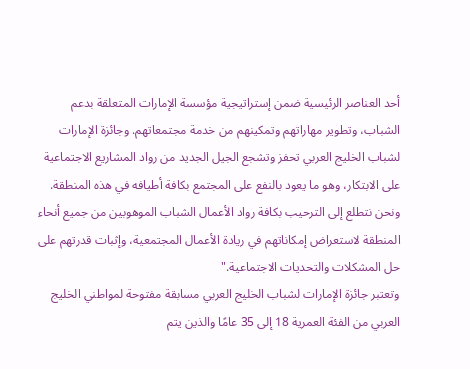أحد العناصر الرئيسية ضمن إستراتيجية مؤسسة الإمارات المتعلقة بدعم الشباب، وتطوير مهاراتهم وتمكينهم من خدمة مجتمعاتهم. وجائزة الإمارات لشباب الخليج العربي تحفز وتشجع الجيل الجديد من رواد المشاريع الاجتماعية على الابتكار، وهو ما يعود بالنفع على المجتمع بكافة أطيافه في هذه المنطقة.
ونحن نتطلع إلى الترحيب بكافة رواد الأعمال الشباب الموهوبين من جميع أنحاء المنطقة لاستعراض إمكاناتهم في ريادة الأعمال المجتمعية، وإثبات قدرتهم على حل المشكلات والتحديات الاجتماعية."
وتعتبر جائزة الإمارات لشباب الخليج العربي مسابقة مفتوحة لمواطني الخليج العربي من الفئة العمرية 18 إلى 35 عامًا والذين يتم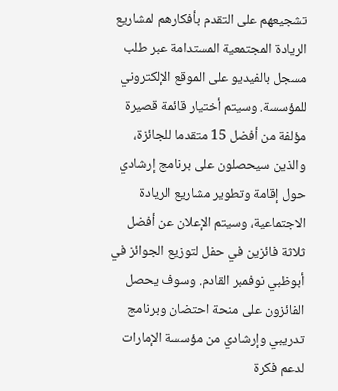تشجيعهم على التقدم بأفكارهم لمشاريع الريادة المجتمعية المستدامة عبر طلب مسجل بالفيديو على الموقع الإلكتروني للمؤسسة. وسيتم أختيار قائمة قصيرة مؤلفة من أفضل 15 متقدما للجائزة، والذين سيحصلون على برنامج إرشادي حول إقامة وتطوير مشاريع الريادة الاجتماعية، وسيتم الإعلان عن أفضل ثلاثة فائزين في حفل لتوزيع الجوائز في أبوظبي نوفمبر القادم. وسوف يحصل الفائزون على منحة احتضان وبرنامج تدريبي وإرشادي من مؤسسة الإمارات لدعم فكرة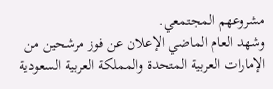مشروعهم المجتمعي.
وشهد العام الماضي الإعلان عن فوز مرشحين من الإمارات العربية المتحدة والمملكة العربية السعودية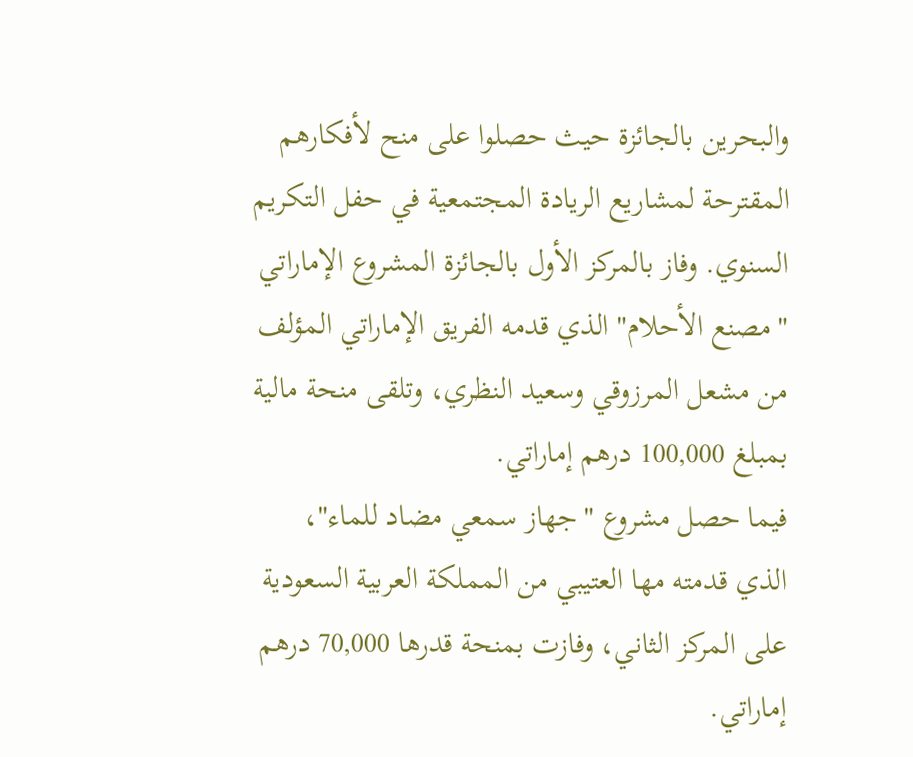والبحرين بالجائزة حيث حصلوا على منح لأفكارهم المقترحة لمشاريع الريادة المجتمعية في حفل التكريم السنوي. وفاز بالمركز الأول بالجائزة المشروع الإماراتي "مصنع الأحلام" الذي قدمه الفريق الإماراتي المؤلف من مشعل المرزوقي وسعيد النظري، وتلقى منحة مالية بمبلغ 100,000 درهم إماراتي.
فيما حصل مشروع "جهاز سمعي مضاد للماء"، الذي قدمته مها العتيبي من المملكة العربية السعودية على المركز الثاني، وفازت بمنحة قدرها 70,000 درهم إماراتي.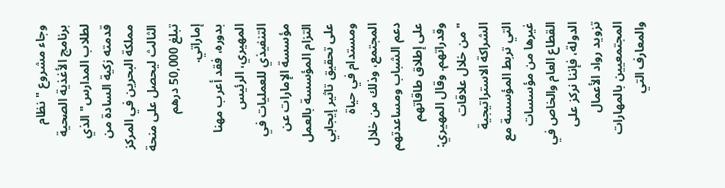وجاء مشروع "نظام برنامج الأغذية الصحية لطلاب المدارس" الذي قدمته زكية السادة من مملكة البحرين في المركز الثالث ليحصل على منحة تبلغ 50,000 درهم إماراتي.
بدوره، فقد أعرب مهنا المهيري، الرئيس التنفيذي للعمليات في مؤسسة الإمارات عن التزام المؤسسة بالعمل على تحقيق تاثير إيجابي ومستدام في حياة المجتمع، وذلك من خلال دعم الشباب ومساعدتهم على إطلاق طاقاتهم وقدراتهم. وقال المهيري: " من خلال علاقات الشراكة الاستراتيجية التي تربط المؤسسة مع غيرها من مؤسسات القطاع العام والخاص في الدولة، فإننا نركز على تزويد رواد الأعمال المجتمعيين بالمهارات والمعارف التي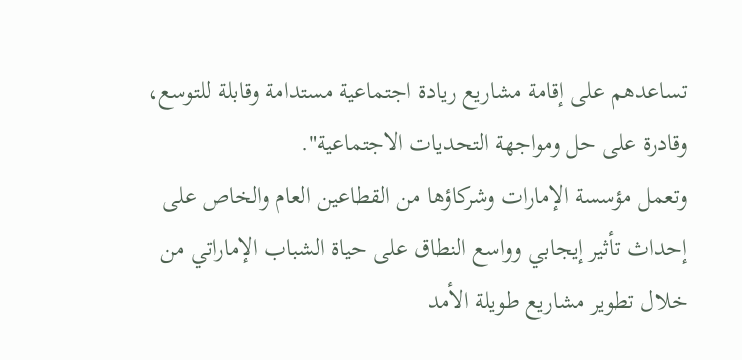تساعدهم على إقامة مشاريع ريادة اجتماعية مستدامة وقابلة للتوسع، وقادرة على حل ومواجهة التحديات الاجتماعية".
وتعمل مؤسسة الإمارات وشركاؤها من القطاعين العام والخاص على إحداث تأثير إيجابي وواسع النطاق على حياة الشباب الإماراتي من خلال تطوير مشاريع طويلة الأمد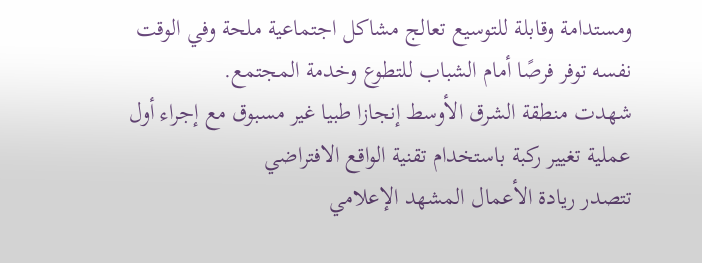ومستدامة وقابلة للتوسيع تعالج مشاكل اجتماعية ملحة وفي الوقت نفسه توفر فرصًا أمام الشباب للتطوع وخدمة المجتمع.
شهدت منطقة الشرق الأوسط إنجازا طبيا غير مسبوق مع إجراء أول عملية تغيير ركبة باستخدام تقنية الواقع الافتراضي
تتصدر ريادة الأعمال المشهد الإعلامي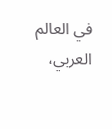في العالم العربي،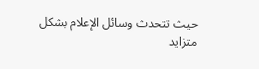حيث تتحدث وسائل الإعلام بشكل متزايد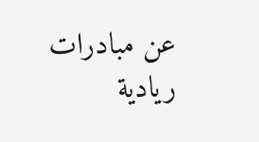عن مبادرات ريادية